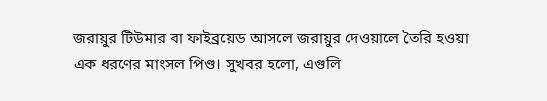জরায়ুর টিউমার বা ফাইব্রয়েড আসলে জরায়ুর দেওয়ালে তৈরি হওয়া এক ধরণের মাংসল পিণ্ড। সুখবর হলো, এগুলি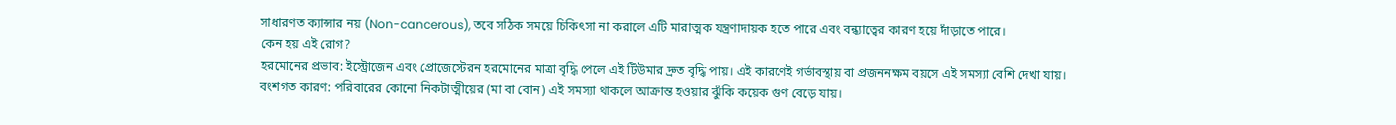সাধারণত ক্যান্সার নয় (Non-cancerous), তবে সঠিক সময়ে চিকিৎসা না করালে এটি মারাত্মক যন্ত্রণাদায়ক হতে পারে এবং বন্ধ্যাত্বের কারণ হয়ে দাঁড়াতে পারে।
কেন হয় এই রোগ?
হরমোনের প্রভাব: ইস্ট্রোজেন এবং প্রোজেস্টেরন হরমোনের মাত্রা বৃদ্ধি পেলে এই টিউমার দ্রুত বৃদ্ধি পায়। এই কারণেই গর্ভাবস্থায় বা প্রজননক্ষম বয়সে এই সমস্যা বেশি দেখা যায়।
বংশগত কারণ: পরিবারের কোনো নিকটাত্মীয়ের (মা বা বোন) এই সমস্যা থাকলে আক্রান্ত হওয়ার ঝুঁকি কয়েক গুণ বেড়ে যায়।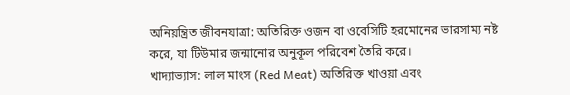অনিয়ন্ত্রিত জীবনযাত্রা: অতিরিক্ত ওজন বা ওবেসিটি হরমোনের ভারসাম্য নষ্ট করে, যা টিউমার জন্মানোর অনুকূল পরিবেশ তৈরি করে।
খাদ্যাভ্যাস: লাল মাংস (Red Meat) অতিরিক্ত খাওয়া এবং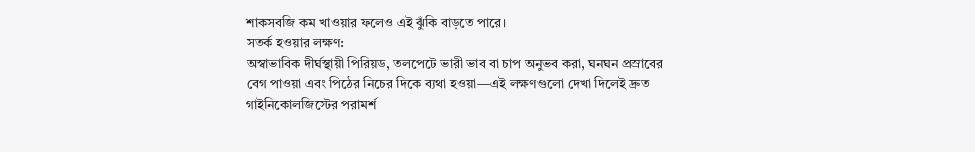শাকসবজি কম খাওয়ার ফলেও এই ঝুঁকি বাড়তে পারে।
সতর্ক হওয়ার লক্ষণ:
অস্বাভাবিক দীর্ঘস্থায়ী পিরিয়ড, তলপেটে ভারী ভাব বা চাপ অনুভব করা, ঘনঘন প্রস্রাবের বেগ পাওয়া এবং পিঠের নিচের দিকে ব্যথা হওয়া—এই লক্ষণগুলো দেখা দিলেই দ্রুত গাইনিকোলজিস্টের পরামর্শ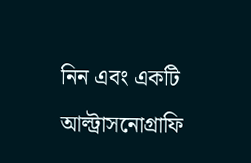নিন এবং একটি আল্ট্রাসনোগ্রাফি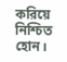করিয়ে নিশ্চিত হোন।